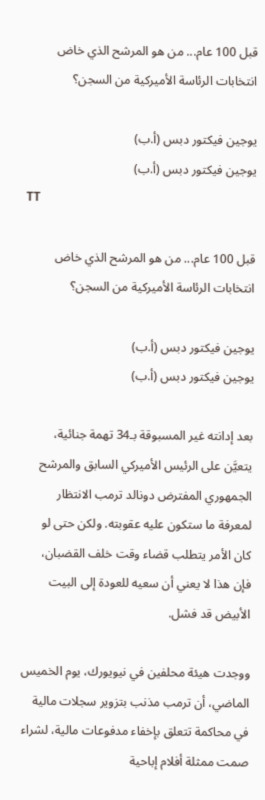قبل 100 عام... من هو المرشح الذي خاض انتخابات الرئاسة الأميركية من السجن؟

يوجين فيكتور دبس (أ.ب)
يوجين فيكتور دبس (أ.ب)
TT

قبل 100 عام... من هو المرشح الذي خاض انتخابات الرئاسة الأميركية من السجن؟

يوجين فيكتور دبس (أ.ب)
يوجين فيكتور دبس (أ.ب)

بعد إدانته غير المسبوقة بـ34 تهمة جنائية، يتعيَّن على الرئيس الأميركي السابق والمرشح الجمهوري المفترض دونالد ترمب الانتظار لمعرفة ما ستكون عليه عقوبته. ولكن حتى لو كان الأمر يتطلب قضاء وقت خلف القضبان، فإن هذا لا يعني أن سعيه للعودة إلى البيت الأبيض قد فشل.

ووجدت هيئة محلفين في نيويورك، يوم الخميس الماضي، أن ترمب مذنب بتزوير سجلات مالية في محاكمة تتعلق بإخفاء مدفوعات مالية، لشراء صمت ممثلة أفلام إباحية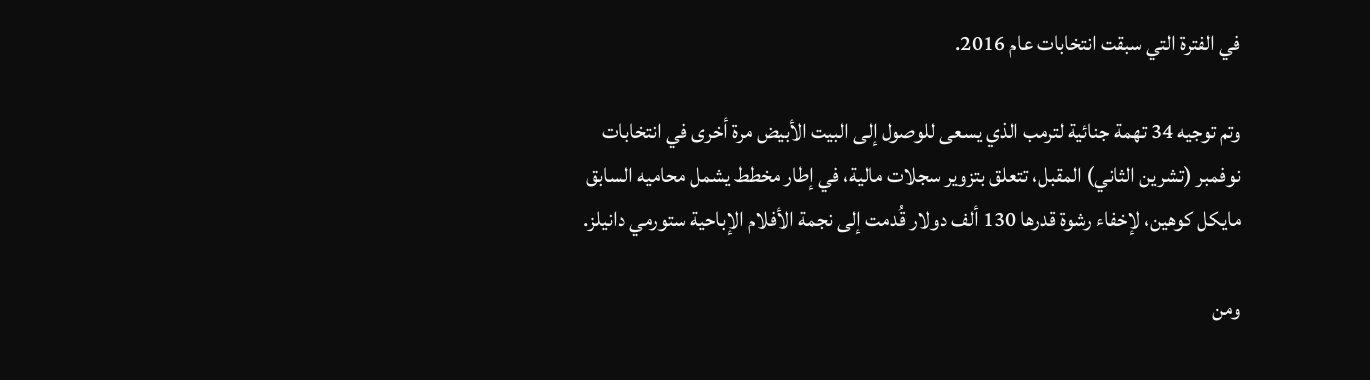في الفترة التي سبقت انتخابات عام 2016.

وتم توجيه 34 تهمة جنائية لترمب الذي يسعى للوصول إلى البيت الأبيض مرة أخرى في انتخابات نوفمبر (تشرين الثاني) المقبل، تتعلق بتزوير سجلات مالية، في إطار مخطط يشمل محاميه السابق مايكل كوهين، لإخفاء رشوة قدرها 130 ألف دولار قُدمت إلى نجمة الأفلام الإباحية ستورمي دانيلز.

ومن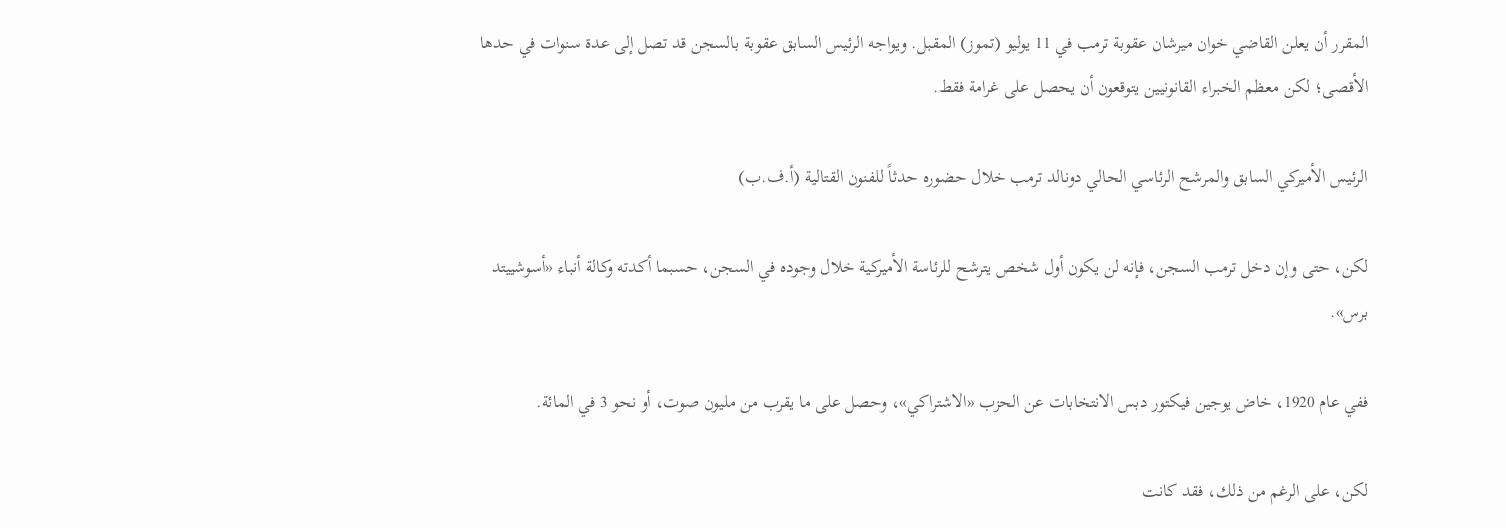المقرر أن يعلن القاضي خوان ميرشان عقوبة ترمب في 11 يوليو (تموز) المقبل. ويواجه الرئيس السابق عقوبة بالسجن قد تصل إلى عدة سنوات في حدها الأقصى؛ لكن معظم الخبراء القانونيين يتوقعون أن يحصل على غرامة فقط.

الرئيس الأميركي السابق والمرشح الرئاسي الحالي دونالد ترمب خلال حضوره حدثاً للفنون القتالية (أ.ف.ب)

لكن، حتى وإن دخل ترمب السجن، فإنه لن يكون أول شخص يترشح للرئاسة الأميركية خلال وجوده في السجن، حسبما أكدته وكالة أنباء «أسوشييتد برس».

ففي عام 1920، خاض يوجين فيكتور دبس الانتخابات عن الحزب «الاشتراكي»، وحصل على ما يقرب من مليون صوت، أو نحو 3 في المائة.

لكن، على الرغم من ذلك، فقد كانت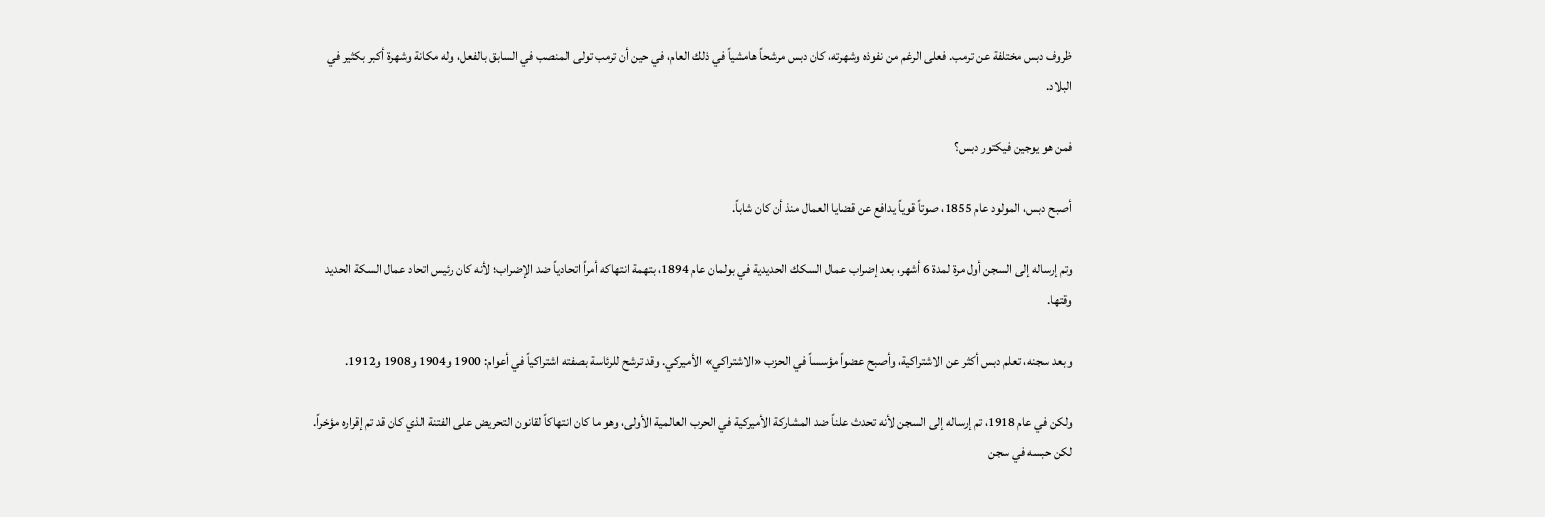ظروف دبس مختلفة عن ترمب. فعلى الرغم من نفوذه وشهرته، كان دبس مرشحاً هامشياً في ذلك العام، في حين أن ترمب تولى المنصب في السابق بالفعل، وله مكانة وشهرة أكبر بكثير في البلاد.

فمن هو يوجين فيكتور دبس؟

أصبح دبس، المولود عام 1855، صوتاً قوياً يدافع عن قضايا العمال منذ أن كان شاباً.

وتم إرساله إلى السجن أول مرة لمدة 6 أشهر، بعد إضراب عمال السكك الحديدية في بولمان عام 1894، بتهمة انتهاكه أمراً اتحادياً ضد الإضراب؛ لأنه كان رئيس اتحاد عمال السكة الحديد وقتها.

وبعد سجنه، تعلم دبس أكثر عن الاشتراكية، وأصبح عضواً مؤسساً في الحزب «الاشتراكي» الأميركي. وقد ترشح للرئاسة بصفته اشتراكياً في أعوام: 1900 و1904 و1908 و1912.

ولكن في عام 1918، تم إرساله إلى السجن لأنه تحدث علناً ضد المشاركة الأميركية في الحرب العالمية الأولى، وهو ما كان انتهاكاً لقانون التحريض على الفتنة الذي كان قد تم إقراره مؤخراً. لكن حبسه في سجن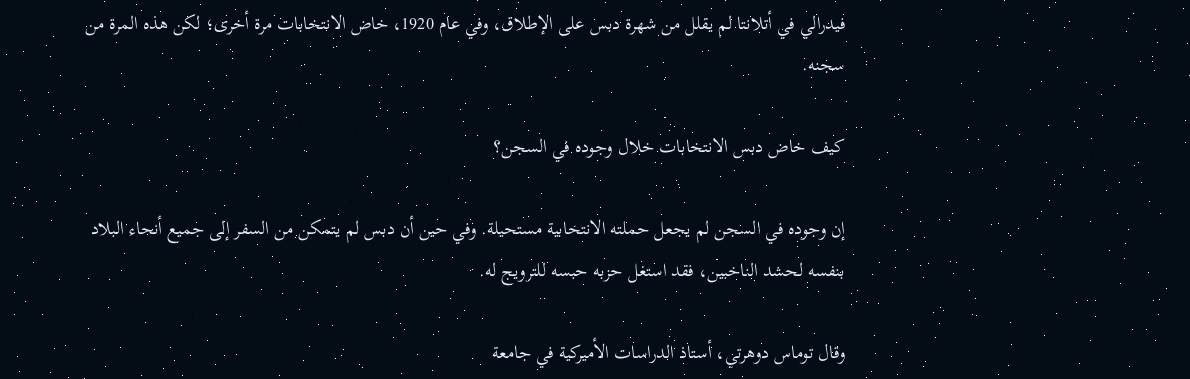فيدرالي في أتلانتا لم يقلل من شهرة دبس على الإطلاق، وفي عام 1920، خاض الانتخابات مرة أخرى؛ لكن هذه المرة من سجنه.

كيف خاض دبس الانتخابات خلال وجوده في السجن؟

إن وجوده في السجن لم يجعل حملته الانتخابية مستحيلة. وفي حين أن دبس لم يتمكن من السفر إلى جميع أنحاء البلاد بنفسه لحشد الناخبين، فقد استغل حزبه حبسه للترويج له.

وقال توماس دوهرتي، أستاذ الدراسات الأميركية في جامعة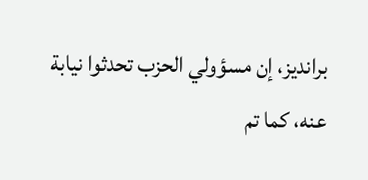برانديز، إن مسؤولي الحزب تحدثوا نيابة عنه، كما تم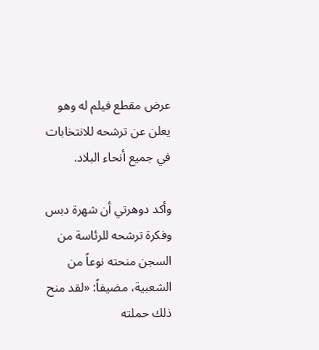عرض مقطع فيلم له وهو يعلن عن ترشحه للانتخابات في جميع أنحاء البلاد.

وأكد دوهرتي أن شهرة دبس وفكرة ترشحه للرئاسة من السجن منحته نوعاً من الشعبية، مضيفاً: «لقد منح ذلك حملته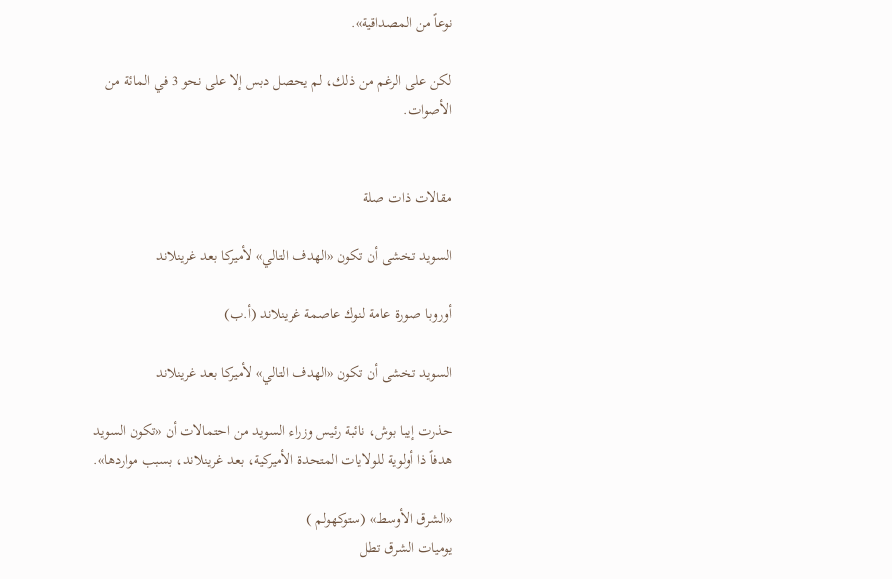نوعاً من المصداقية».

لكن على الرغم من ذلك، لم يحصل دبس إلا على نحو 3 في المائة من الأصوات.


مقالات ذات صلة

السويد تخشى أن تكون «الهدف التالي» لأميركا بعد غرينلاند

أوروبا صورة عامة لنوك عاصمة غرينلاند (أ.ب)

السويد تخشى أن تكون «الهدف التالي» لأميركا بعد غرينلاند

حذرت إيبا بوش، نائبة رئيس وزراء السويد من احتمالات أن «تكون السويد هدفاً ذا أولوية للولايات المتحدة الأميركية، بعد غرينلاند، بسبب مواردها».

«الشرق الأوسط» (ستوكهولم )
يوميات الشرق تطل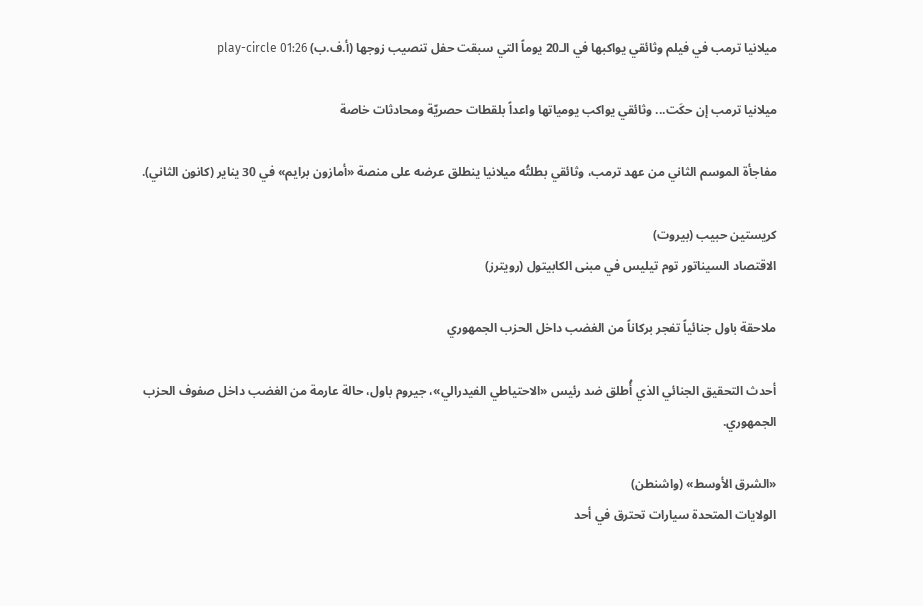ميلانيا ترمب في فيلم وثائقي يواكبها في الـ20 يوماً التي سبقت حفل تنصيب زوجها (أ.ف.ب) play-circle 01:26

ميلانيا ترمب إن حكَت... وثائقي يواكب يومياتها واعداً بلقطات حصريّة ومحادثات خاصة

مفاجأة الموسم الثاني من عهد ترمب، وثائقي بطلتُه ميلانيا ينطلق عرضه على منصة «أمازون برايم» في 30 يناير (كانون الثاني).

كريستين حبيب (بيروت)
الاقتصاد السيناتور توم تيليس في مبنى الكابيتول (رويترز)

ملاحقة باول جنائياً تفجر بركاناً من الغضب داخل الحزب الجمهوري

أحدث التحقيق الجنائي الذي أُطلق ضد رئيس «الاحتياطي الفيدرالي»، جيروم باول، حالة عارمة من الغضب داخل صفوف الحزب الجمهوري.

«الشرق الأوسط» (واشنطن)
الولايات المتحدة سيارات تحترق في أحد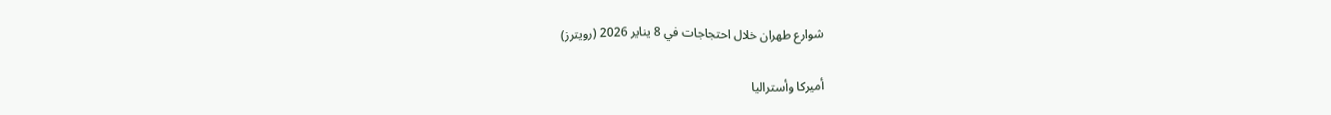شوارع طهران خلال احتجاجات في 8 يناير 2026 (رويترز)

أميركا وأستراليا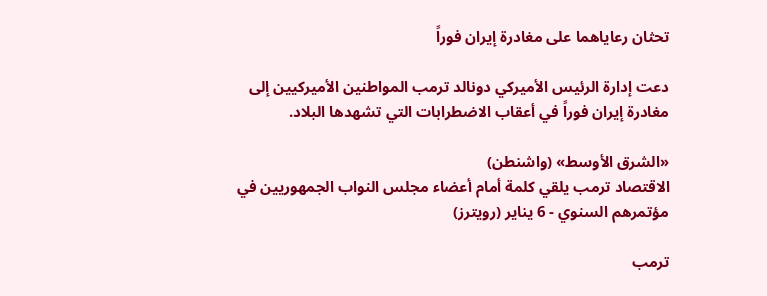تحثان رعاياهما على مغادرة إيران فوراً

دعت إدارة الرئيس الأميركي دونالد ترمب المواطنين الأميركيين إلى مغادرة إيران فوراً في أعقاب الاضطرابات التي تشهدها البلاد.

«الشرق الأوسط» (واشنطن)
الاقتصاد ترمب يلقي كلمة أمام أعضاء مجلس النواب الجمهوريين في مؤتمرهم السنوي - 6 يناير (رويترز)

ترمب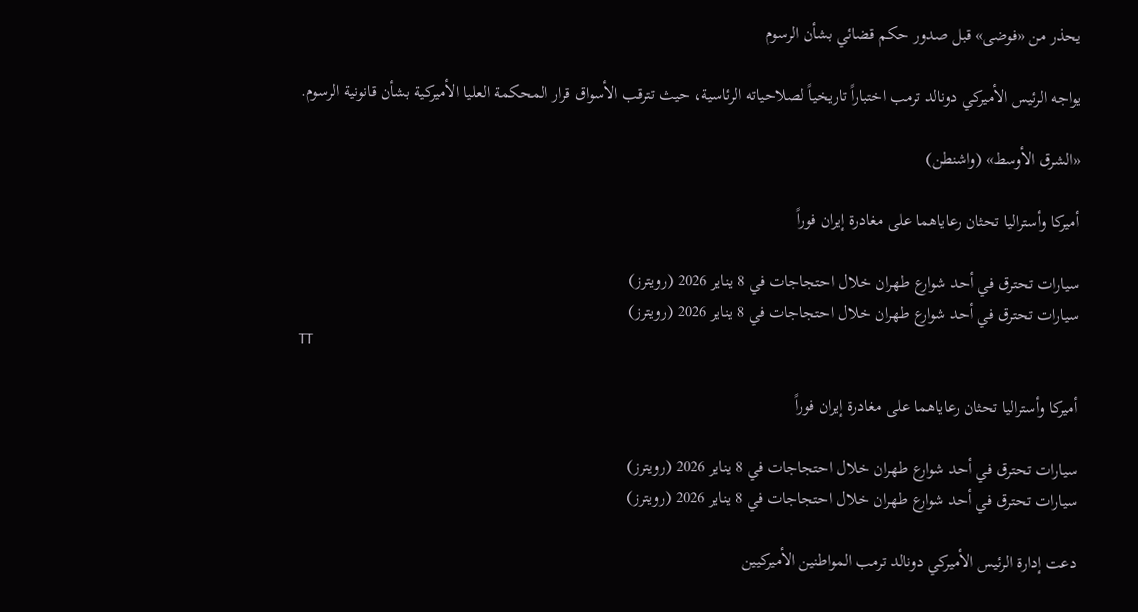يحذر من «فوضى» قبل صدور حكم قضائي بشأن الرسوم

يواجه الرئيس الأميركي دونالد ترمب اختباراً تاريخياً لصلاحياته الرئاسية، حيث تترقب الأسواق قرار المحكمة العليا الأميركية بشأن قانونية الرسوم.

«الشرق الأوسط» (واشنطن)

أميركا وأستراليا تحثان رعاياهما على مغادرة إيران فوراً

سيارات تحترق في أحد شوارع طهران خلال احتجاجات في 8 يناير 2026 (رويترز)
سيارات تحترق في أحد شوارع طهران خلال احتجاجات في 8 يناير 2026 (رويترز)
TT

أميركا وأستراليا تحثان رعاياهما على مغادرة إيران فوراً

سيارات تحترق في أحد شوارع طهران خلال احتجاجات في 8 يناير 2026 (رويترز)
سيارات تحترق في أحد شوارع طهران خلال احتجاجات في 8 يناير 2026 (رويترز)

دعت إدارة الرئيس الأميركي دونالد ترمب المواطنين الأميركيين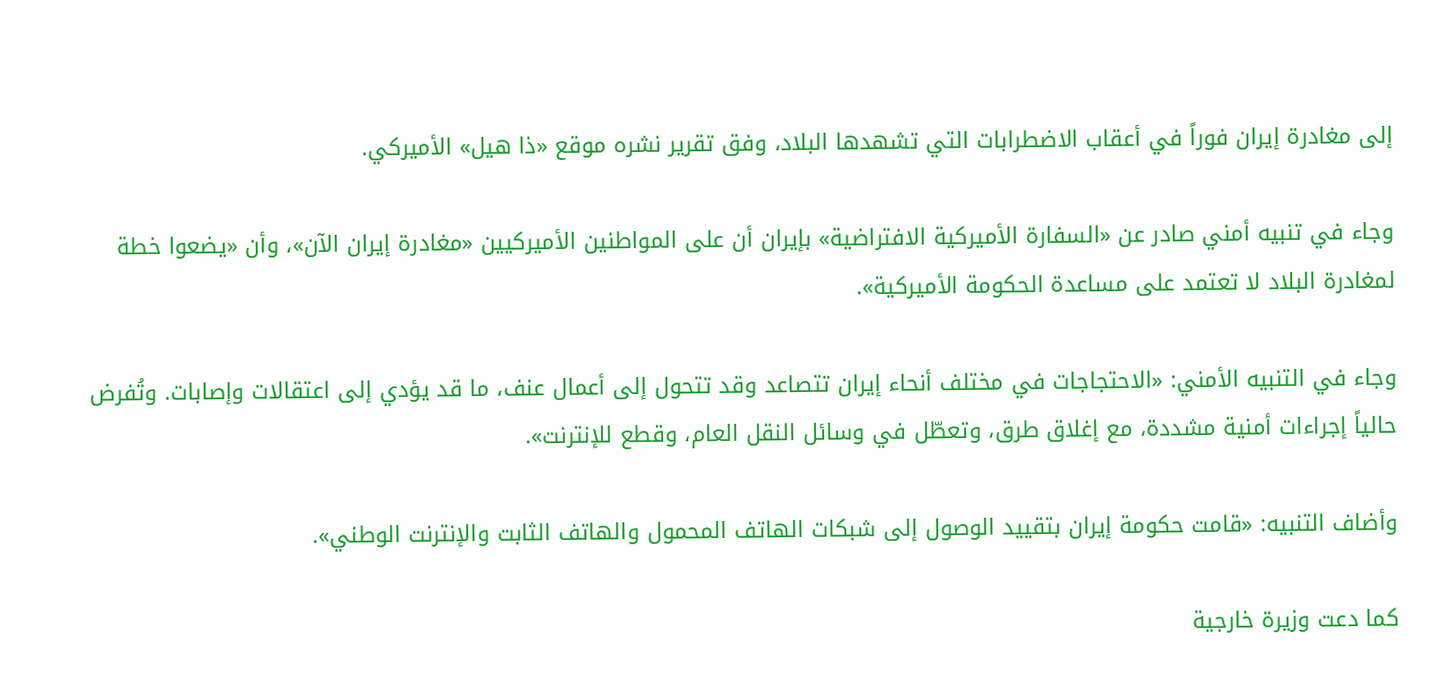إلى مغادرة إيران فوراً في أعقاب الاضطرابات التي تشهدها البلاد، وفق تقرير نشره موقع «ذا هيل» الأميركي.

وجاء في تنبيه أمني صادر عن «السفارة الأميركية الافتراضية» بإيران أن على المواطنين الأميركيين «مغادرة إيران الآن»، وأن «يضعوا خطة لمغادرة البلاد لا تعتمد على مساعدة الحكومة الأميركية».

وجاء في التنبيه الأمني: «الاحتجاجات في مختلف أنحاء إيران تتصاعد وقد تتحول إلى أعمال عنف، ما قد يؤدي إلى اعتقالات وإصابات. وتُفرض حالياً إجراءات أمنية مشددة، مع إغلاق طرق، وتعطّل في وسائل النقل العام، وقطع للإنترنت».

وأضاف التنبيه: «قامت حكومة إيران بتقييد الوصول إلى شبكات الهاتف المحمول والهاتف الثابت والإنترنت الوطني».

كما دعت وزيرة خارجية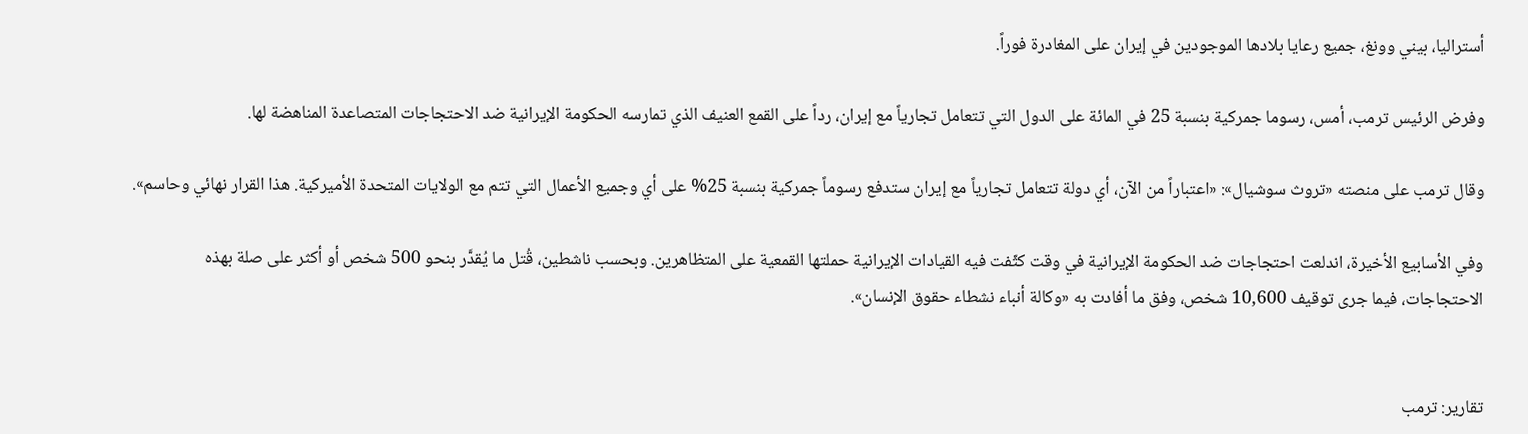أستراليا، بيني وونغ، جميع رعايا بلادها الموجودين في إيران على المغادرة فوراً.

وفرض الرئيس ترمب، أمس، رسوما جمركية بنسبة 25 في المائة على الدول التي تتعامل تجارياً مع إيران، رداً على القمع العنيف الذي تمارسه الحكومة الإيرانية ضد الاحتجاجات المتصاعدة المناهضة لها.

وقال ترمب على منصته «تروث سوشيال»: «اعتباراً من الآن، أي دولة تتعامل تجارياً مع إيران ستدفع رسوماً جمركية بنسبة 25% على أي وجميع الأعمال التي تتم مع الولايات المتحدة الأميركية. هذا القرار نهائي وحاسم».

وفي الأسابيع الأخيرة، اندلعت احتجاجات ضد الحكومة الإيرانية في وقت كثّفت فيه القيادات الإيرانية حملتها القمعية على المتظاهرين. وبحسب ناشطين، قُتل ما يُقدَّر بنحو 500 شخص أو أكثر على صلة بهذه الاحتجاجات، فيما جرى توقيف 10,600 شخص، وفق ما أفادت به «وكالة أنباء نشطاء حقوق الإنسان».


تقارير: ترمب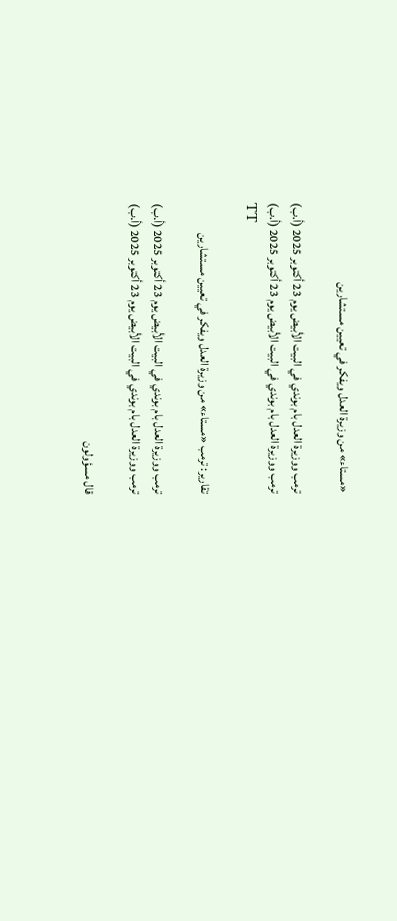«مستاء» من وزيرة العدل ويفكر في تعيين مستشارين

ترمب ووزيرة العدل بام بوندي في البيت الأبيض يوم 23 أكتوبر 2025 (أ.ب)
ترمب ووزيرة العدل بام بوندي في البيت الأبيض يوم 23 أكتوبر 2025 (أ.ب)
TT

تقارير: ترمب «مستاء» من وزيرة العدل ويفكر في تعيين مستشارين

ترمب ووزيرة العدل بام بوندي في البيت الأبيض يوم 23 أكتوبر 2025 (أ.ب)
ترمب ووزيرة العدل بام بوندي في البيت الأبيض يوم 23 أكتوبر 2025 (أ.ب)

قال مسؤولون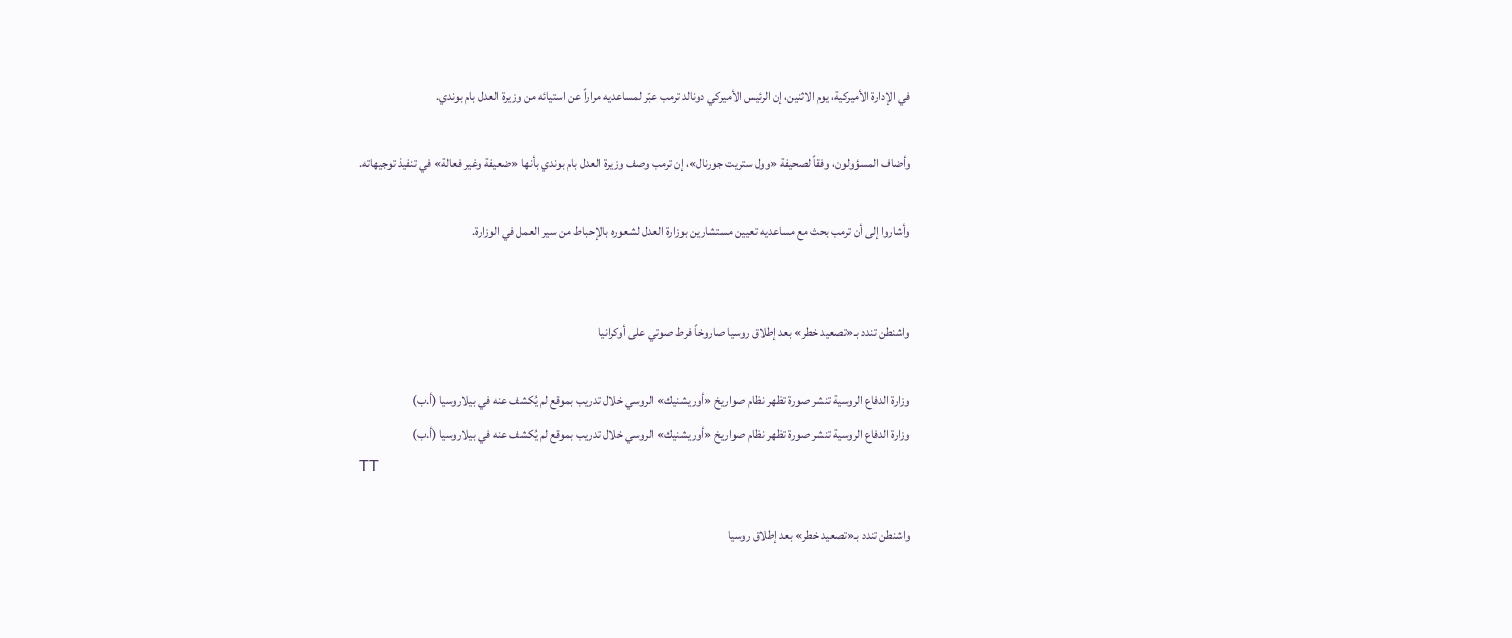في الإدارة الأميركية، يوم الاثنين، إن الرئيس الأميركي دونالد ترمب عبّر لمساعديه مراراً عن استيائه من وزيرة العدل بام بوندي.

وأضاف المسؤولون، وفقاً لصحيفة «وول ستريت جورنال»، إن ترمب وصف وزيرة العدل بام بوندي بأنها «ضعيفة وغير فعالة» في تنفيذ توجيهاته.

وأشاروا إلى أن ترمب بحث مع مساعديه تعيين مستشارين بوزارة العدل لشعوره بالإحباط من سير العمل في الوزارة.


واشنطن تندد بـ«تصعيد خطر» بعد إطلاق روسيا صاروخاً فرط صوتي على أوكرانيا

وزارة الدفاع الروسية تنشر صورة تظهر نظام صواريخ «أوريشنيك» الروسي خلال تدريب بموقع لم يُكشف عنه في بيلاروسيا (أ.ب)
وزارة الدفاع الروسية تنشر صورة تظهر نظام صواريخ «أوريشنيك» الروسي خلال تدريب بموقع لم يُكشف عنه في بيلاروسيا (أ.ب)
TT

واشنطن تندد بـ«تصعيد خطر» بعد إطلاق روسيا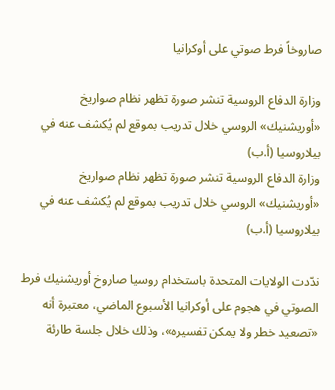صاروخاً فرط صوتي على أوكرانيا

وزارة الدفاع الروسية تنشر صورة تظهر نظام صواريخ «أوريشنيك» الروسي خلال تدريب بموقع لم يُكشف عنه في بيلاروسيا (أ.ب)
وزارة الدفاع الروسية تنشر صورة تظهر نظام صواريخ «أوريشنيك» الروسي خلال تدريب بموقع لم يُكشف عنه في بيلاروسيا (أ.ب)

ندّدت الولايات المتحدة باستخدام روسيا صاروخ أوريشنيك فرط الصوتي في هجوم على أوكرانيا الأسبوع الماضي، معتبرة أنه «تصعيد خطر ولا يمكن تفسيره»، وذلك خلال جلسة طارئة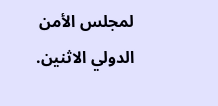لمجلس الأمن الدولي الاثنين.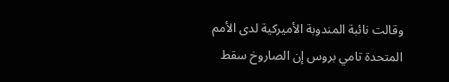وقالت نائبة المندوبة الأميركية لدى الأمم المتحدة تامي بروس إن الصاروخ سقط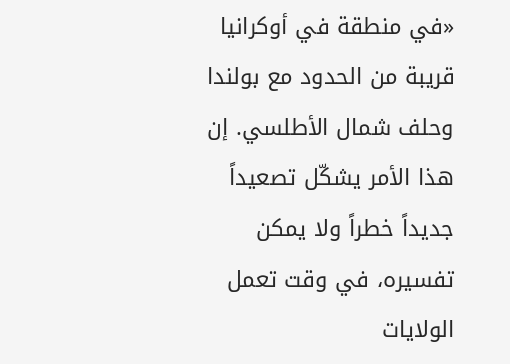«في منطقة في أوكرانيا قريبة من الحدود مع بولندا وحلف شمال الأطلسي. إن هذا الأمر يشكّل تصعيداً جديداً خطراً ولا يمكن تفسيره، في وقت تعمل الولايات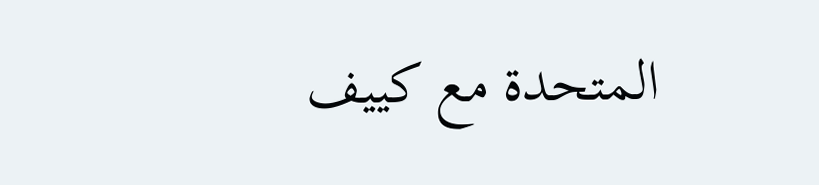المتحدة مع كييف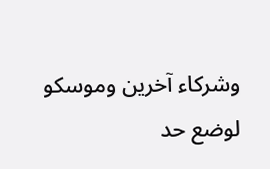وشركاء آخرين وموسكو لوضع حد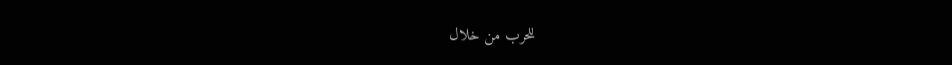للحرب من خلال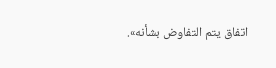اتفاق يتم التفاوض بشأنه».